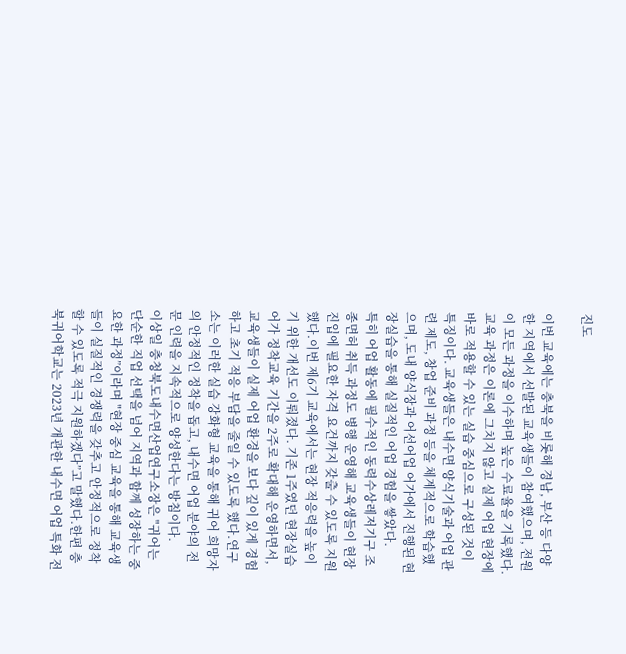진도

이번 교육에는 충북을 비롯해 경남, 부산 등 다양한 지역에서 선발된 교육생들이 참여했으며, 전원이 모든 과정을 이수하며 높은 수료율을 기록했다.교육 과정은 이론에 그치지 않고 실제 어업 현장에 바로 적용할 수 있는 실습 중심으로 구성된 것이 특징이다. 교육생들은 내수면 양식기술과 어업 관련 제도, 창업 준비 과정 등을 체계적으로 학습했으며, 도내 양식장과 어선어업 어가에서 진행된 현장실습을 통해 실질적인 어업 경험을 쌓았다.
특히 어업 활동에 필수적인 동력수상레저기구 조종면허 취득 과정도 병행 운영해 교육생들이 현장 진입에 필요한 자격 요건까지 갖출 수 있도록 지원했다.이번 제6기 교육에서는 현장 적응력을 높이기 위한 개선도 이뤄졌다. 기존 1주였던 현장실습 어가 정착교육 기간을 2주로 확대해 운영하면서, 교육생들이 실제 어업 환경을 보다 깊이 있게 경험하고 초기 적응 부담을 줄일 수 있도록 했다.연구소는 이러한 실습 강화형 교육을 통해 귀어 희망자의 안정적인 정착을 돕고, 내수면 어업 분야의 전문 인력을 지속적으로 양성한다는 방침이다.
이상일 충청북도내수면산업연구소장은 "귀어는 단순한 직업 선택을 넘어 지역과 함께 성장하는 중요한 과정”이라며 "현장 중심 교육을 통해 교육생들이 실질적인 경쟁력을 갖추고 안정적으로 정착할 수 있도록 적극 지원하겠다”고 말했다.한편 충북귀어학교는 2023년 개관한 내수면 어업 특화 전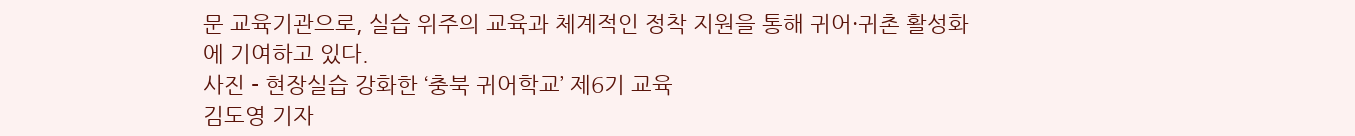문 교육기관으로, 실습 위주의 교육과 체계적인 정착 지원을 통해 귀어·귀촌 활성화에 기여하고 있다.
사진 - 현장실습 강화한 ‘충북 귀어학교’ 제6기 교육
김도영 기자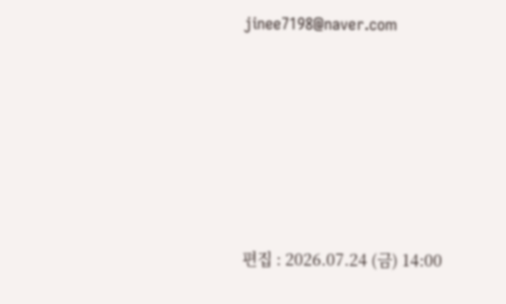jinee7198@naver.com






편집 : 2026.07.24 (금) 14:00